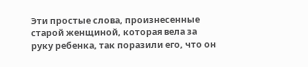Эти простые слова, произнесенные старой женщиной, которая вела за руку ребенка, так поразили его, что он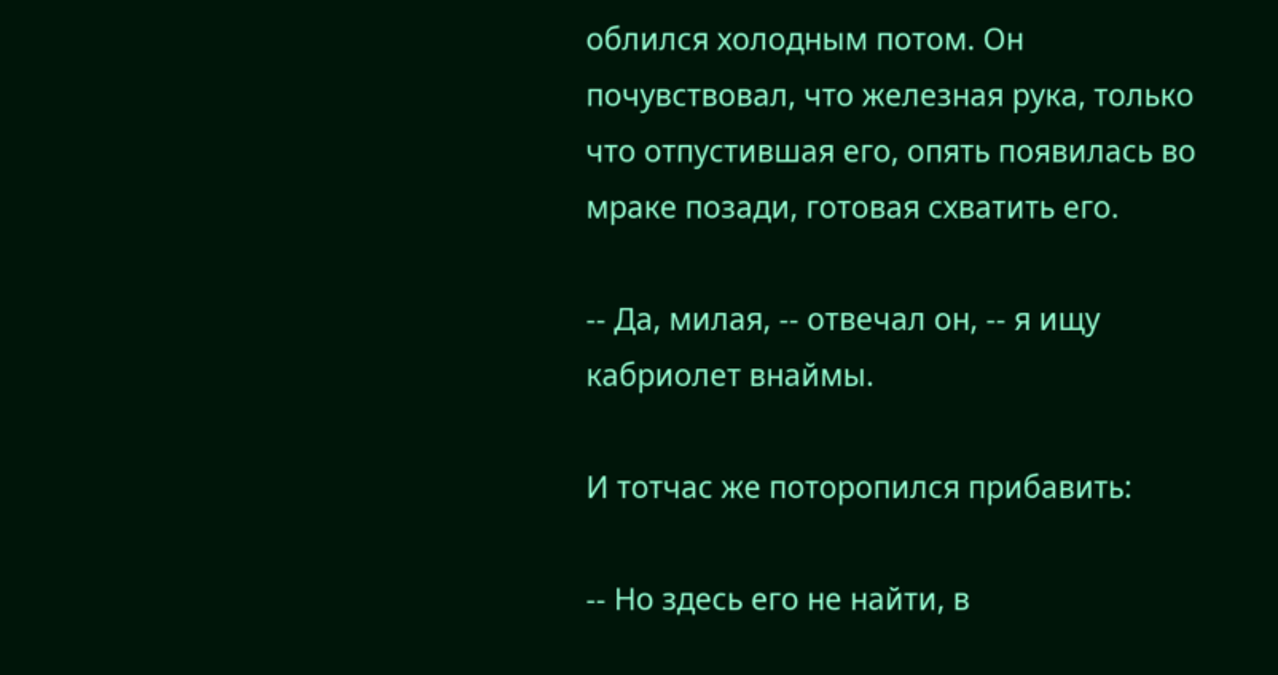облился холодным потом. Он почувствовал, что железная рука, только что отпустившая его, опять появилась во мраке позади, готовая схватить его.

-- Да, милая, -- отвечал он, -- я ищу кабриолет внаймы.

И тотчас же поторопился прибавить:

-- Но здесь его не найти, в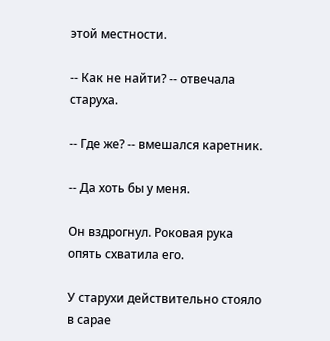этой местности.

-- Как не найти? -- отвечала старуха.

-- Где же? -- вмешался каретник.

-- Да хоть бы у меня.

Он вздрогнул. Роковая рука опять схватила его.

У старухи действительно стояло в сарае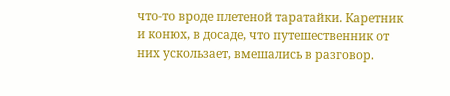что-то вроде плетеной таратайки. Каретник и конюх, в досаде, что путешественник от них ускользает, вмешались в разговор.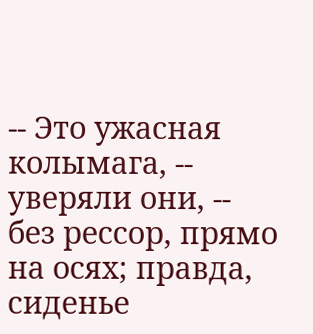-- Это ужасная колымага, -- уверяли они, -- без рессор, прямо на осях; правда, сиденье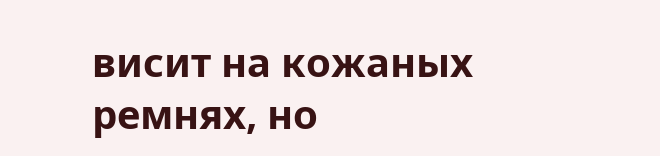висит на кожаных ремнях, но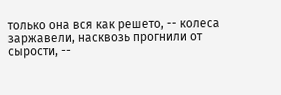только она вся как решето, -- колеса заржавели, насквозь прогнили от сырости, --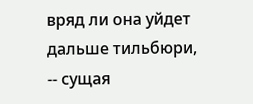вряд ли она уйдет дальше тильбюри, -- сущая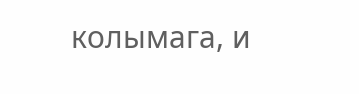колымага, и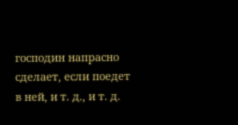господин напрасно сделает, если поедет в ней, и т. д., и т. д.